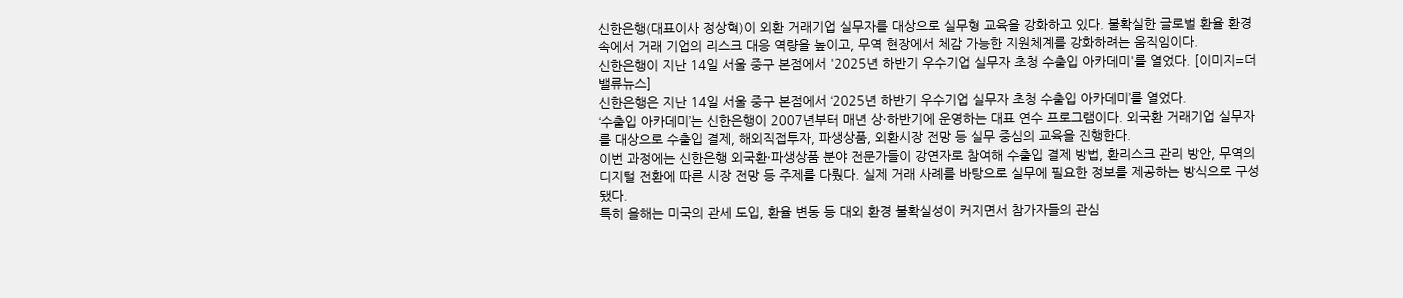신한은행(대표이사 정상혁)이 외환 거래기업 실무자를 대상으로 실무형 교육을 강화하고 있다. 불확실한 글로벌 환율 환경 속에서 거래 기업의 리스크 대응 역량을 높이고, 무역 현장에서 체감 가능한 지원체계를 강화하려는 움직임이다.
신한은행이 지난 14일 서울 중구 본점에서 '2025년 하반기 우수기업 실무자 초청 수출입 아카데미'를 열었다. [이미지=더밸류뉴스]
신한은행은 지난 14일 서울 중구 본점에서 ‘2025년 하반기 우수기업 실무자 초청 수출입 아카데미’를 열었다.
‘수출입 아카데미’는 신한은행이 2007년부터 매년 상·하반기에 운영하는 대표 연수 프로그램이다. 외국환 거래기업 실무자를 대상으로 수출입 결제, 해외직접투자, 파생상품, 외환시장 전망 등 실무 중심의 교육을 진행한다.
이번 과정에는 신한은행 외국환·파생상품 분야 전문가들이 강연자로 참여해 수출입 결제 방법, 환리스크 관리 방안, 무역의 디지털 전환에 따른 시장 전망 등 주제를 다뤘다. 실제 거래 사례를 바탕으로 실무에 필요한 정보를 제공하는 방식으로 구성됐다.
특히 올해는 미국의 관세 도입, 환율 변동 등 대외 환경 불확실성이 커지면서 참가자들의 관심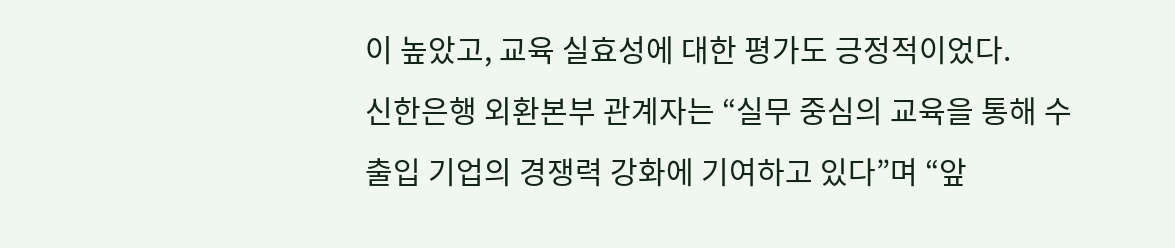이 높았고, 교육 실효성에 대한 평가도 긍정적이었다.
신한은행 외환본부 관계자는 “실무 중심의 교육을 통해 수출입 기업의 경쟁력 강화에 기여하고 있다”며 “앞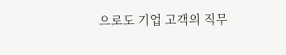으로도 기업 고객의 직무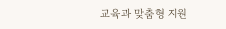교육과 맞춤형 지원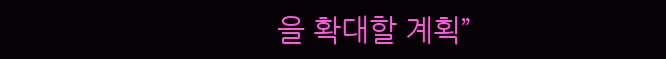을 확대할 계획”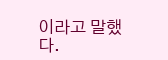이라고 말했다.